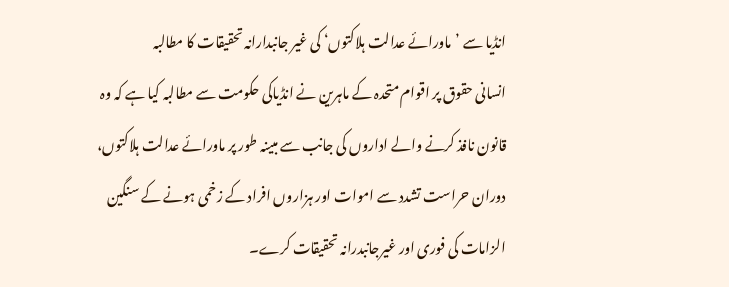انڈیا سے ’ماورائے عدالت ہلاکتوں‘ کی غیر جانبدارانہ تحقیقات کا مطالبہ
انسانی حقوق پر اقوام متحدہ کے ماہرین نے انڈیاکی حکومت سے مطالبہ کیا ہے کہ وہ قانون نافذ کرنے والے اداروں کی جانب سے مبینہ طور پر ماورائے عدالت ہلاکتوں، دوران حراست تشدد سے اموات اور ہزاروں افراد کے زخمی ہونے کے سنگین الزامات کی فوری اور غیرجانبدرانہ تحقیقات کرے۔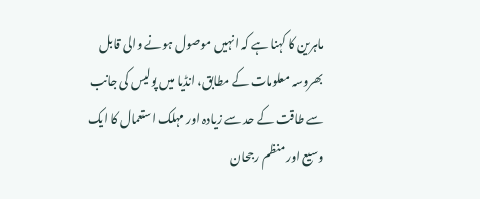ماہرین کا کہنا ہے کہ انہیں موصول ہونے والی قابل بھروسہ معلومات کے مطابق، انڈیا میں پولیس کی جانب سے طاقت کے حد سے زیادہ اور مہلک استعمال کا ایک وسیع اور منظم رجحان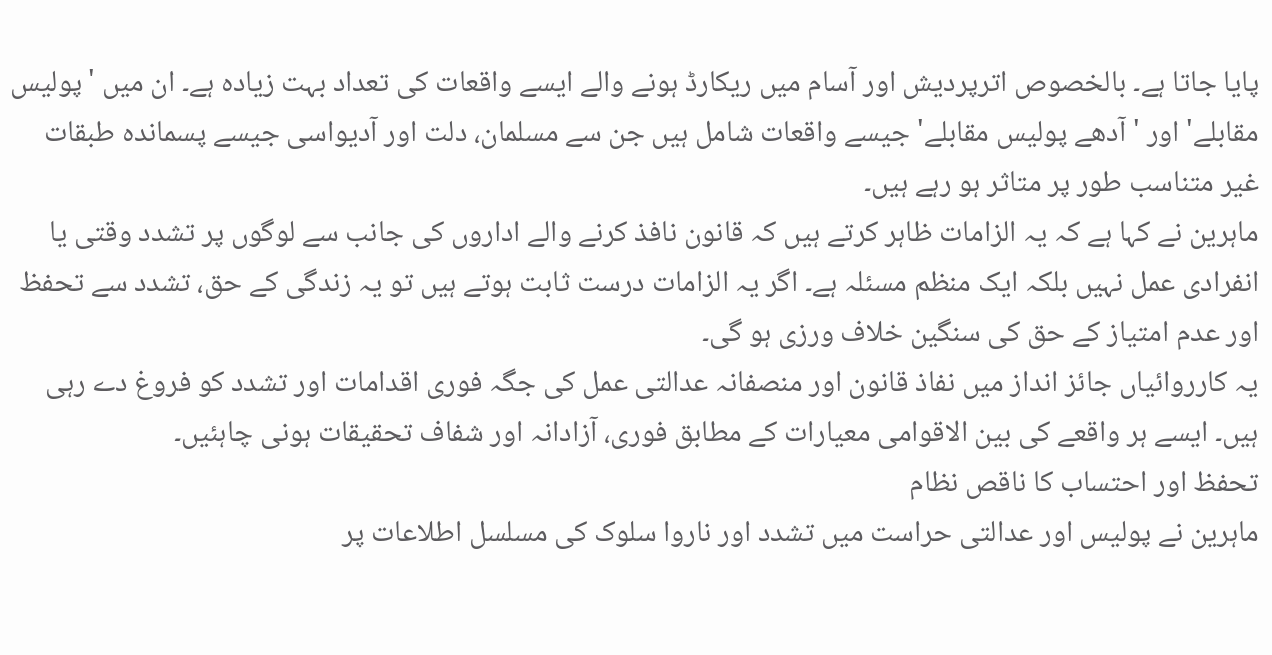پایا جاتا ہے۔ بالخصوص اترپردیش اور آسام میں ریکارڈ ہونے والے ایسے واقعات کی تعداد بہت زیادہ ہے۔ ان میں 'پولیس مقابلے' اور 'آدھے پولیس مقابلے' جیسے واقعات شامل ہیں جن سے مسلمان، دلت اور آدیواسی جیسے پسماندہ طبقات غیر متناسب طور پر متاثر ہو رہے ہیں۔
ماہرین نے کہا ہے کہ یہ الزامات ظاہر کرتے ہیں کہ قانون نافذ کرنے والے اداروں کی جانب سے لوگوں پر تشدد وقتی یا انفرادی عمل نہیں بلکہ ایک منظم مسئلہ ہے۔ اگر یہ الزامات درست ثابت ہوتے ہیں تو یہ زندگی کے حق، تشدد سے تحفظ اور عدم امتیاز کے حق کی سنگین خلاف ورزی ہو گی۔
یہ کارروائیاں جائز انداز میں نفاذ قانون اور منصفانہ عدالتی عمل کی جگہ فوری اقدامات اور تشدد کو فروغ دے رہی ہیں۔ ایسے ہر واقعے کی بین الاقوامی معیارات کے مطابق فوری، آزادانہ اور شفاف تحقیقات ہونی چاہئیں۔
تحفظ اور احتساب کا ناقص نظام
ماہرین نے پولیس اور عدالتی حراست میں تشدد اور ناروا سلوک کی مسلسل اطلاعات پر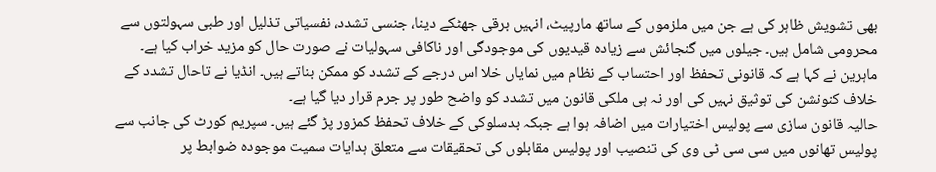بھی تشویش ظاہر کی ہے جن میں ملزموں کے ساتھ مارپیٹ، انہیں برقی جھٹکے دینا، جنسی تشدد، نفسیاتی تذلیل اور طبی سہولتوں سے محرومی شامل ہیں۔ جیلوں میں گنجائش سے زیادہ قیدیوں کی موجودگی اور ناکافی سہولیات نے صورت حال کو مزید خراب کیا ہے۔
ماہرین نے کہا ہے کہ قانونی تحفظ اور احتساب کے نظام میں نمایاں خلا اس درجے کے تشدد کو ممکن بناتے ہیں۔ انڈیا نے تاحال تشدد کے خلاف کنونشن کی توثیق نہیں کی اور نہ ہی ملکی قانون میں تشدد کو واضح طور پر جرم قرار دیا گیا ہے۔
حالیہ قانون سازی سے پولیس اختیارات میں اضافہ ہوا ہے جبکہ بدسلوکی کے خلاف تحفظ کمزور پڑ گئے ہیں۔ سپریم کورٹ کی جانب سے پولیس تھانوں میں سی سی ٹی وی کی تنصیب اور پولیس مقابلوں کی تحقیقات سے متعلق ہدایات سمیت موجودہ ضوابط پر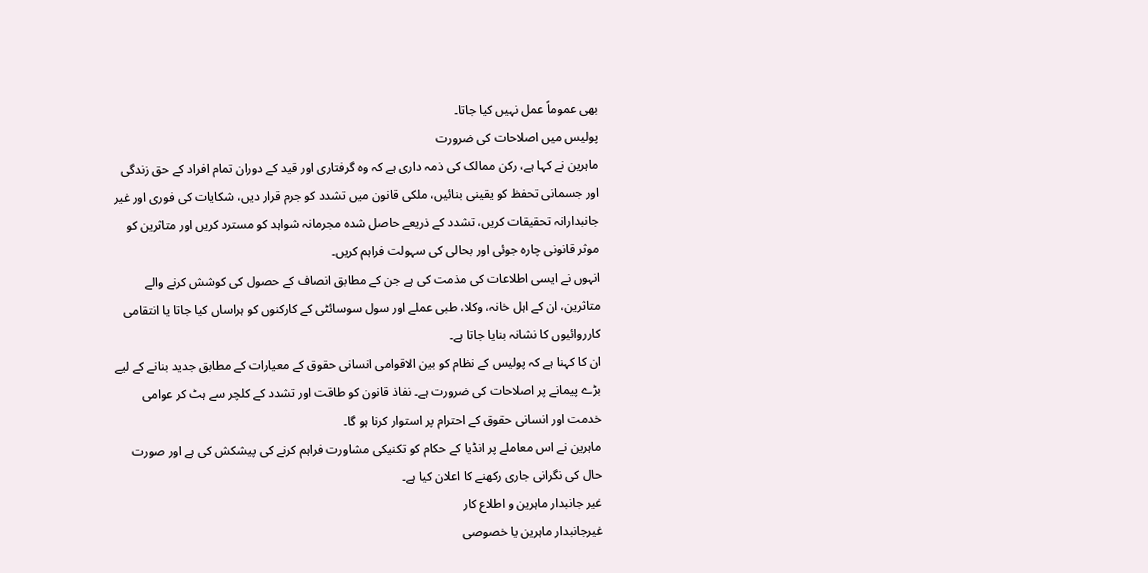بھی عموماً عمل نہیں کیا جاتا۔
پولیس میں اصلاحات کی ضرورت
ماہرین نے کہا ہے، رکن ممالک کی ذمہ داری ہے کہ وہ گرفتاری اور قید کے دوران تمام افراد کے حق زندگی اور جسمانی تحفظ کو یقینی بنائیں، ملکی قانون میں تشدد کو جرم قرار دیں، شکایات کی فوری اور غیر جانبدارانہ تحقیقات کریں، تشدد کے ذریعے حاصل شدہ مجرمانہ شواہد کو مسترد کریں اور متاثرین کو موثر قانونی چارہ جوئی اور بحالی کی سہولت فراہم کریں۔
انہوں نے ایسی اطلاعات کی مذمت کی ہے جن کے مطابق انصاف کے حصول کی کوشش کرنے والے متاثرین، ان کے اہل خانہ، وکلا، طبی عملے اور سول سوسائٹی کے کارکنوں کو ہراساں کیا جاتا یا انتقامی کارروائیوں کا نشانہ بنایا جاتا ہے۔
ان کا کہنا ہے کہ پولیس کے نظام کو بین الاقوامی انسانی حقوق کے معیارات کے مطابق جدید بنانے کے لیے بڑے پیمانے پر اصلاحات کی ضرورت ہے۔ نفاذ قانون کو طاقت اور تشدد کے کلچر سے ہٹ کر عوامی خدمت اور انسانی حقوق کے احترام پر استوار کرنا ہو گا۔
ماہرین نے اس معاملے پر انڈیا کے حکام کو تکنیکی مشاورت فراہم کرنے کی پیشکش کی ہے اور صورت حال کی نگرانی جاری رکھنے کا اعلان کیا ہے۔
غیر جانبدار ماہرین و اطلاع کار
غیرجانبدار ماہرین یا خصوصی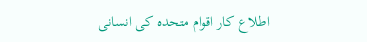اطلاع کار اقوام متحدہ کی انسانی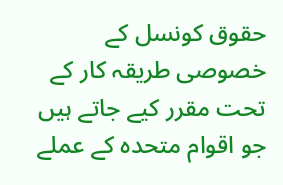حقوق کونسل کے خصوصی طریقہ کار کے تحت مقرر کیے جاتے ہیں جو اقوام متحدہ کے عملے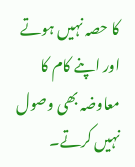کا حصہ نہیں ہوتے اور اپنے کام کا معاوضہ بھی وصول نہیں کرتے۔